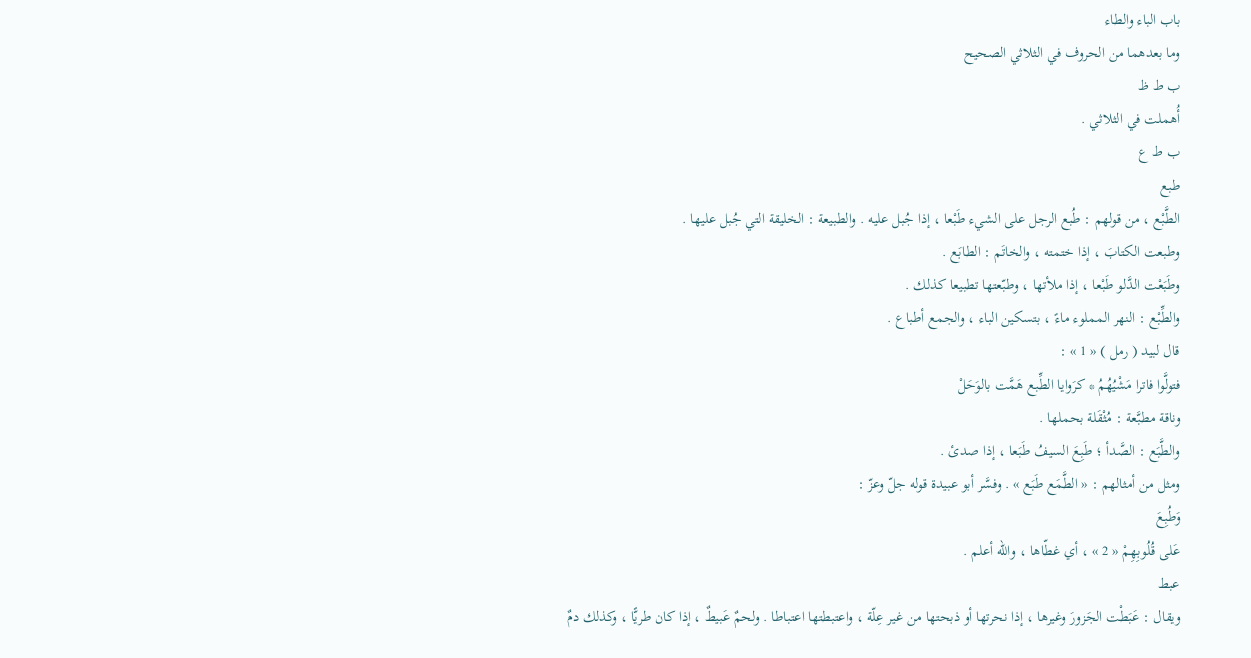باب الباء والطاء
وما بعدهما من الحروف في الثلاثي الصحيح
ب ط ظ
أُهملت في الثلاثي .
ب ط ع
طبع
الطَّبْع ، من قولهم : طُبع الرجل على الشيء طَبْعا ، إذا جُبل عليه . والطبيعة : الخليقة التي جُبل عليها .
وطبعت الكتابَ ، إذا ختمته ، والخاتَم : الطابَع .
وطَبَعْت الدَّلو طَبْعا ، إذا ملأتها ، وطبّعتها تطبيعا كذلك .
والطِّبْع : النهر المملوء ماءً ، بتسكين الباء ، والجمع أطباع .
قال لبيد ( رمل ) « 1 » :
فتولَّوا فاترا مَشْيُهُمُ * كرَوايا الطِّبع هَمَّت بالوَحَلْ
وناقة مطبَّعة : مُثْقَلة بحملها .
والطَّبَع : الصَّدأ ؛ طَبِعَ السيفُ طَبَعا ، إذا صدئ .
ومثل من أمثالهم : « الطَّمَع طَبَع » . وفسَّر أبو عبيدة قوله جلّ وعزّ :
وَطُبِعَ
عَلى قُلُوبِهِمْ « 2 » ، أي غطّاها ، واللّه أعلم .
عبط
ويقال : عَبَطْت الجَزورَ وغيرها ، إذا نحرتها أو ذبحتها من غير عِلّة ، واعتبطتها اعتباطا . ولحمٌ عَبيطٌ ، إذا كان طريًّا ، وكذلك دمٌ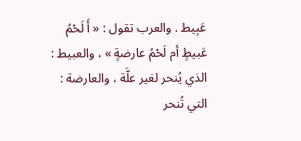عَبِيط . والعرب تقول : « أَ لَحْمُ عَبيطٍ أم لَحْمُ عارضةٍ » ، والعبيط : الذي يُنحر لغير علَّة ، والعارضة : التي تُنحر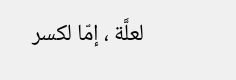لعلَّة ، إمّا لكسر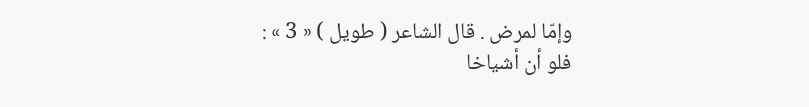وإمّا لمرض . قال الشاعر ( طويل ) « 3 » :
فلو أن أشياخا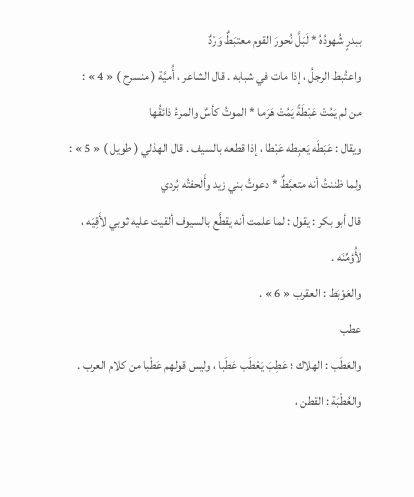ببدرٍ شُهودُهُ * لَبَلَّ نُحورَ القوم معتبَطٌ وَرْدٌ
واعتُبط الرجلُ ، إذا مات في شبابه . قال الشاعر ، أُميَّة ( منسرح ) « 4 » :
من لم يَمُتْ عَبْطَةً يَمُتْ هَرَما * الموتُ كأسٌ والمرءُ ذائقُها
ويقال : عَبَطَه يَعبِطه عَبْطا ، إذا قطعه بالسيف . قال الهذلي ( طويل ) « 5 » :
ولما ظننتُ أنه متعبَّطٌ * دعوتُ بني زيد وأَلحفتُه بُردي
قال أبو بكر : يقول : لما علمت أنه يقطَّع بالسيوف ألقيت عليه ثوبي لأَقِيَه ، لأُؤمِّنَه .
والعَوْبَط : العقرب « 6 » .
عطب
والعَطَب : الهلاك ؛ عَطِبَ يَعْطَب عَطَبا ، وليس قولهم عَطْبا من كلام العرب .
والعُطْبَة : القطن ،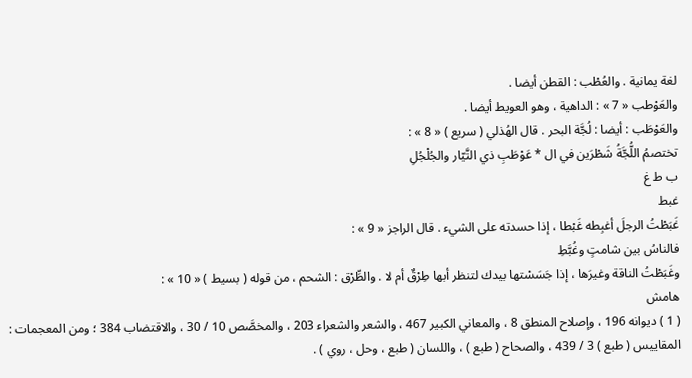لغة يمانية . والعُطْب : القطن أيضا .
والعَوْطب « 7 » : الداهية ، وهو العويط أيضا .
والعَوْطَب : أيضا : لُجَّة البحر . قال الهُذلي ( سريع ) « 8 » :
تختصمُ اللُّجَّةُ شَطْرَين في ال * عَوْطَبِ ذي التَّيّار والجُلْجُلِ
ب ط غ
غبط
غَبَطْتُ الرجلَ أغبِطه غَبْطا ، إذا حسدته على الشيء . قال الراجز « 9 » :
فالناسُ بين شامتٍ وغُبَّطِ
وغَبَطْتُ الناقة وغيرَها ، إذا جَسَسْتها بيدك لتنظر أبها طِرْقٌ أم لا . والطِّرْق : الشحم ، من قوله ( بسيط ) « 10 » :
هامش
( 1 ) ديوانه 196 ، وإصلاح المنطق 8 ، والمعاني الكبير 467 ، والشعر والشعراء 203 ، والمخصَّص 10 / 30 ، والاقتضاب 384 ؛ ومن المعجمات : المقاييس ( طبع ) 3 / 439 ، والصحاح ( طبع ) ، واللسان ( طبع ، وحل ، روي ) .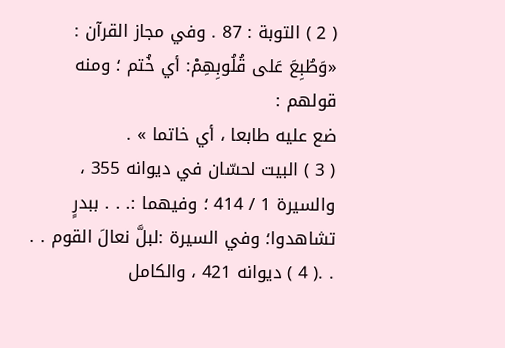( 2 ) التوبة : 87 . وفي مجاز القرآن : «وَطُبِعَ عَلى قُلُوبِهِمْ: أي خُتم ؛ ومنه قولهم :
ضع عليه طابعا ، أي خاتما » .
( 3 ) البيت لحسّان في ديوانه 355 ، والسيرة 1 / 414 ؛ وفيهما :. . . ببدرٍ تشاهدوا؛ وفي السيرة :لبلَّ نعالَ القوم . . . .( 4 ) ديوانه 421 ، والكامل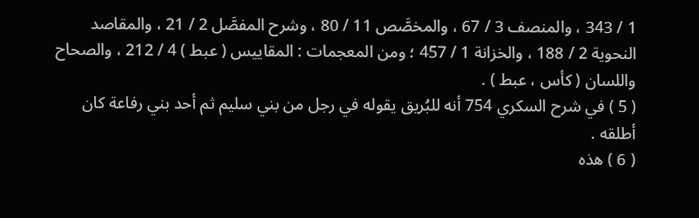1 / 343 ، والمنصف 3 / 67 ، والمخصَّص 11 / 80 ، وشرح المفصَّل 2 / 21 ، والمقاصد النحوية 2 / 188 ، والخزانة 1 / 457 ؛ ومن المعجمات : المقاييس ( عبط ) 4 / 212 ، والصحاح واللسان ( كأس ، عبط ) .
( 5 ) في شرح السكري 754 أنه للبُريق يقوله في رجل من بني سليم ثم أحد بني رفاعة كان أطلقه .
( 6 ) هذه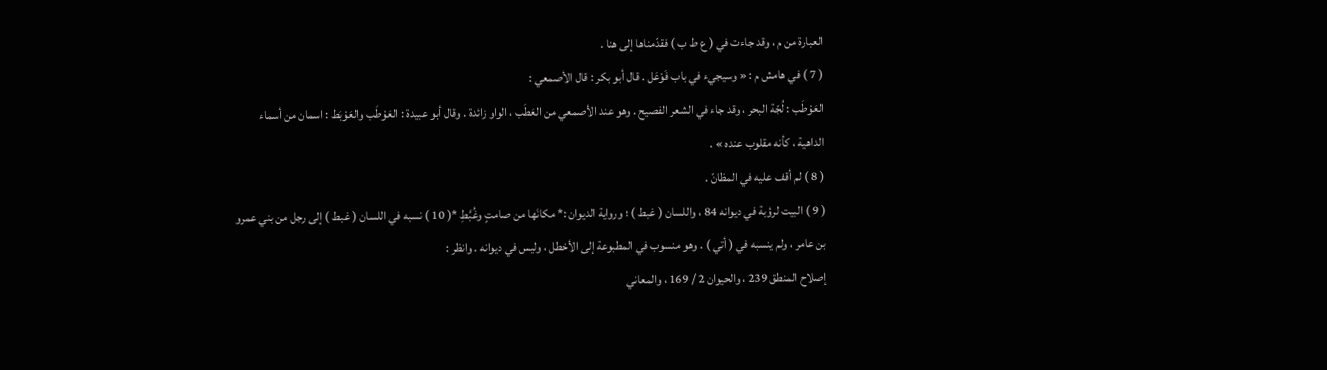العبارة من م ، وقد جاءت في ( ع ط ب ) فقدّمناها إلى هنا .
( 7 ) في هامش م : « وسيجيء في باب فَوْعَل . قال أبو بكر : قال الأصمعي :
العَوْطَب : لُجّة البحر ، وقد جاء في الشعر الفصيح . وهو عند الأصمعي من العَطَب ، الواو زائدة . وقال أبو عبيدة : العَوْطَب والعَوْبَط : اسمان من أسماء الداهية ، كأنه مقلوب عنده » .
( 8 ) لم أقف عليه في المظانّ .
( 9 ) البيت لرؤبة في ديوانه 84 ، واللسان ( غبط ) ؛ ورواية الديوان :* مكانَها من صامتٍ وغُبَّطِ *( 10 ) نسبه في اللسان ( غبط ) إلى رجل من بني عمرو بن عامر ، ولم ينسبه في ( أتي ) . وهو منسوب في المطبوعة إلى الأخطل ، وليس في ديوانه . وانظر :
إصلاح المنطق 239 ، والحيوان 2 / 169 ، والمعاني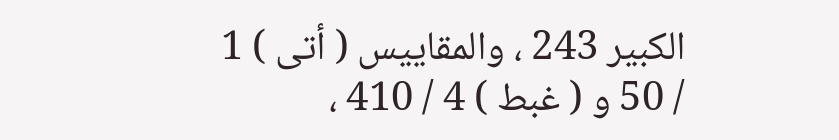الكبير 243 ، والمقاييس ( أتى ) 1 / 50 و ( غبط ) 4 / 410 ،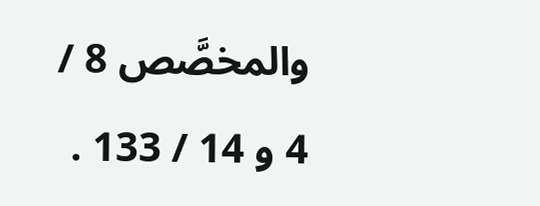والمخصَّص 8 / 4 و 14 / 133 .